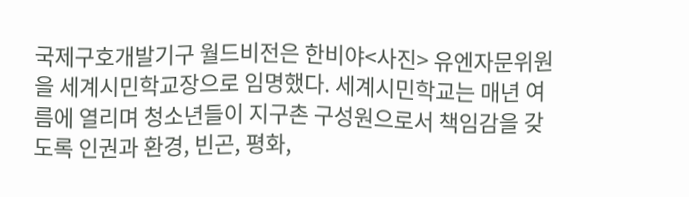국제구호개발기구 월드비전은 한비야<사진> 유엔자문위원을 세계시민학교장으로 임명했다. 세계시민학교는 매년 여름에 열리며 청소년들이 지구촌 구성원으로서 책임감을 갖도록 인권과 환경, 빈곤, 평화,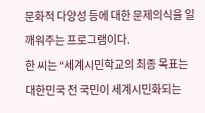문화적 다양성 등에 대한 문제의식을 일깨워주는 프로그램이다.
한 씨는 “세계시민학교의 최종 목표는 대한민국 전 국민이 세계시민화되는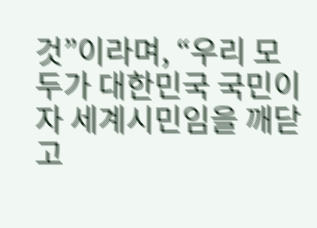것”이라며, “우리 모두가 대한민국 국민이자 세계시민임을 깨닫고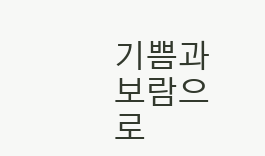기쁨과 보람으로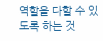역할을 다할 수 있도록 하는 것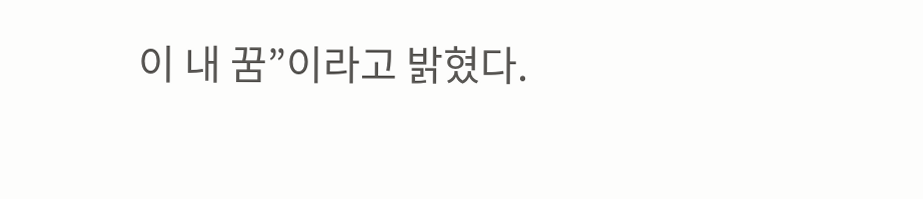이 내 꿈”이라고 밝혔다.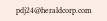pdj24@heraldcorp.com